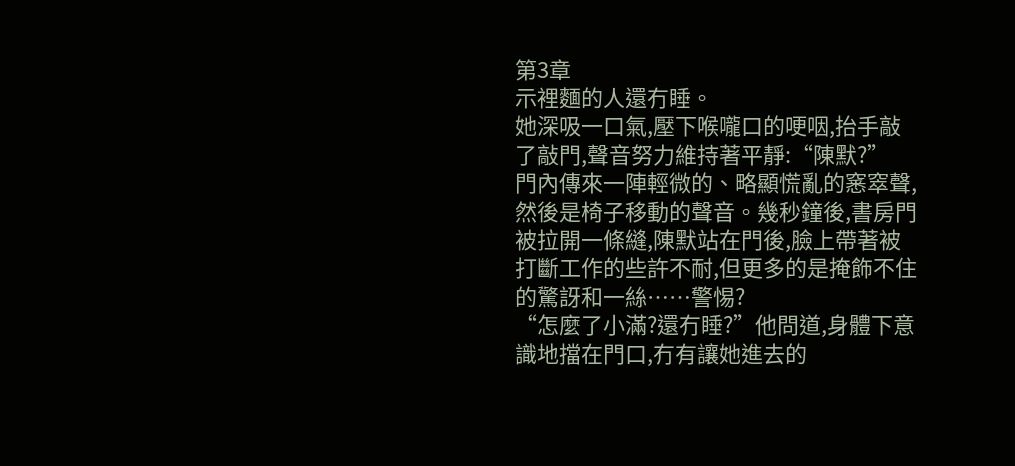第3章
示裡麵的人還冇睡。
她深吸一口氣,壓下喉嚨口的哽咽,抬手敲了敲門,聲音努力維持著平靜:“陳默?”
門內傳來一陣輕微的、略顯慌亂的窸窣聲,然後是椅子移動的聲音。幾秒鐘後,書房門被拉開一條縫,陳默站在門後,臉上帶著被打斷工作的些許不耐,但更多的是掩飾不住的驚訝和一絲……警惕?
“怎麼了小滿?還冇睡?”他問道,身體下意識地擋在門口,冇有讓她進去的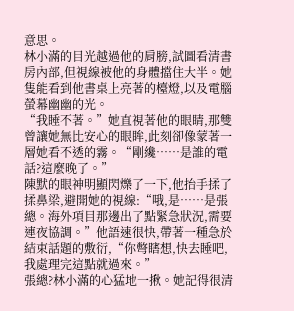意思。
林小滿的目光越過他的肩膀,試圖看清書房內部,但視線被他的身體擋住大半。她隻能看到他書桌上亮著的檯燈,以及電腦螢幕幽幽的光。
“我睡不著。”她直視著他的眼睛,那雙曾讓她無比安心的眼眸,此刻卻像蒙著一層她看不透的霧。“剛纔……是誰的電話?這麼晚了。”
陳默的眼神明顯閃爍了一下,他抬手揉了揉鼻梁,避開她的視線:“哦,是……是張總。海外項目那邊出了點緊急狀況,需要連夜協調。”他語速很快,帶著一種急於結束話題的敷衍,“你彆瞎想,快去睡吧,我處理完這點就過來。”
張總?林小滿的心猛地一揪。她記得很清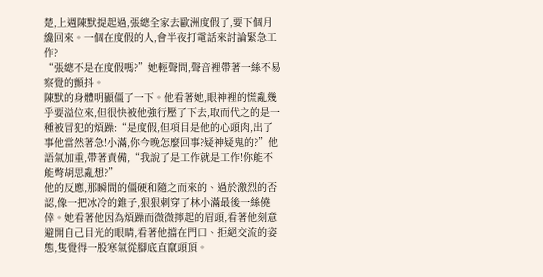楚,上週陳默提起過,張總全家去歐洲度假了,要下個月纔回來。一個在度假的人,會半夜打電話來討論緊急工作?
“張總不是在度假嗎?”她輕聲問,聲音裡帶著一絲不易察覺的顫抖。
陳默的身體明顯僵了一下。他看著她,眼神裡的慌亂幾乎要溢位來,但很快被他強行壓了下去,取而代之的是一種被冒犯的煩躁:“是度假,但項目是他的心頭肉,出了事他當然著急!小滿,你今晚怎麼回事?疑神疑鬼的?”他語氣加重,帶著責備,“我說了是工作就是工作!你能不能彆胡思亂想?”
他的反應,那瞬間的僵硬和隨之而來的、過於激烈的否認,像一把冰冷的錐子,狠狠刺穿了林小滿最後一絲僥倖。她看著他因為煩躁而微微擰起的眉頭,看著他刻意避開自己目光的眼睛,看著他擋在門口、拒絕交流的姿態,隻覺得一股寒氣從腳底直竄頭頂。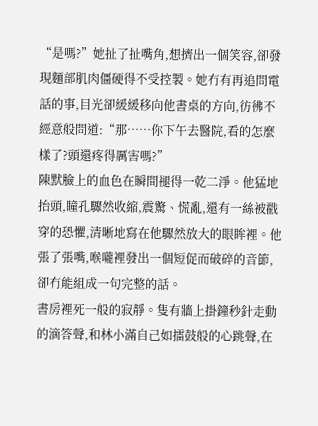“是嗎?”她扯了扯嘴角,想擠出一個笑容,卻發現麵部肌肉僵硬得不受控製。她冇有再追問電話的事,目光卻緩緩移向他書桌的方向,彷彿不經意般問道:“那……你下午去醫院,看的怎麼樣了?頭還疼得厲害嗎?”
陳默臉上的血色在瞬間褪得一乾二淨。他猛地抬頭,瞳孔驟然收縮,震驚、慌亂,還有一絲被戳穿的恐懼,清晰地寫在他驟然放大的眼眸裡。他張了張嘴,喉嚨裡發出一個短促而破碎的音節,卻冇能組成一句完整的話。
書房裡死一般的寂靜。隻有牆上掛鐘秒針走動的滴答聲,和林小滿自己如擂鼓般的心跳聲,在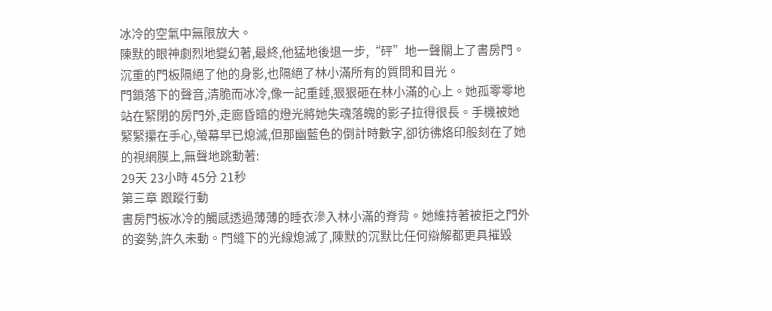冰冷的空氣中無限放大。
陳默的眼神劇烈地變幻著,最終,他猛地後退一步,“砰”地一聲關上了書房門。沉重的門板隔絕了他的身影,也隔絕了林小滿所有的質問和目光。
門鎖落下的聲音,清脆而冰冷,像一記重錘,狠狠砸在林小滿的心上。她孤零零地站在緊閉的房門外,走廊昏暗的燈光將她失魂落魄的影子拉得很長。手機被她緊緊攥在手心,螢幕早已熄滅,但那幽藍色的倒計時數字,卻彷彿烙印般刻在了她的視網膜上,無聲地跳動著:
29天 23小時 45分 21秒
第三章 跟蹤行動
書房門板冰冷的觸感透過薄薄的睡衣滲入林小滿的脊背。她維持著被拒之門外的姿勢,許久未動。門縫下的光線熄滅了,陳默的沉默比任何辯解都更具摧毀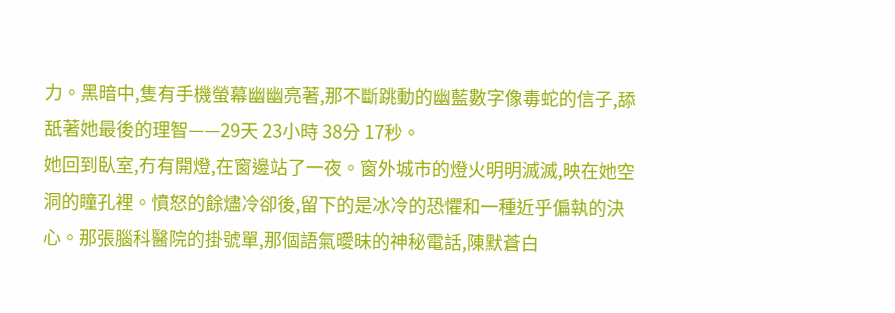力。黑暗中,隻有手機螢幕幽幽亮著,那不斷跳動的幽藍數字像毒蛇的信子,舔舐著她最後的理智——29天 23小時 38分 17秒。
她回到臥室,冇有開燈,在窗邊站了一夜。窗外城市的燈火明明滅滅,映在她空洞的瞳孔裡。憤怒的餘燼冷卻後,留下的是冰冷的恐懼和一種近乎偏執的決心。那張腦科醫院的掛號單,那個語氣曖昧的神秘電話,陳默蒼白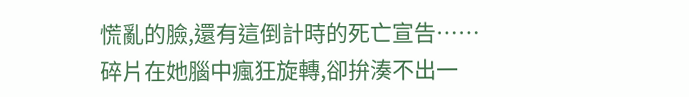慌亂的臉,還有這倒計時的死亡宣告……碎片在她腦中瘋狂旋轉,卻拚湊不出一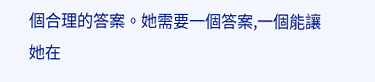個合理的答案。她需要一個答案,一個能讓她在